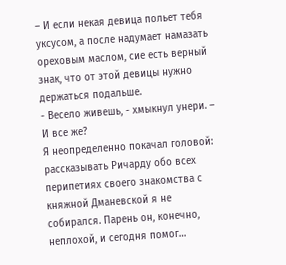– И если некая девица польет тебя уксусом, а после надумает намазать ореховым маслом, сие есть верный знак, что от этой девицы нужно держаться подальше.
- Весело живешь, - хмыкнул унери. – И все же?
Я неопределенно покачал головой: рассказывать Ричарду обо всех перипетиях своего знакомства с княжной Дманевской я не собирался. Парень он, конечно, неплохой, и сегодня помог…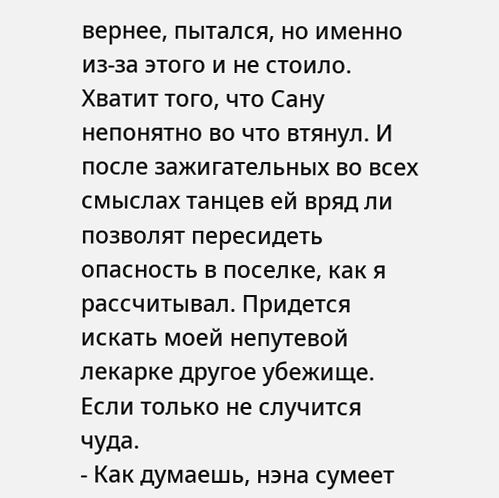вернее, пытался, но именно из-за этого и не стоило. Хватит того, что Сану непонятно во что втянул. И после зажигательных во всех смыслах танцев ей вряд ли позволят пересидеть опасность в поселке, как я рассчитывал. Придется искать моей непутевой лекарке другое убежище. Если только не случится чуда.
- Как думаешь, нэна сумеет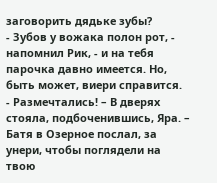заговорить дядьке зубы?
- Зубов у вожака полон рот, - напомнил Рик, - и на тебя парочка давно имеется. Но, быть может, виери справится.
- Размечтались! – В дверях стояла, подбоченившись, Яра. – Батя в Озерное послал, за унери, чтобы поглядели на твою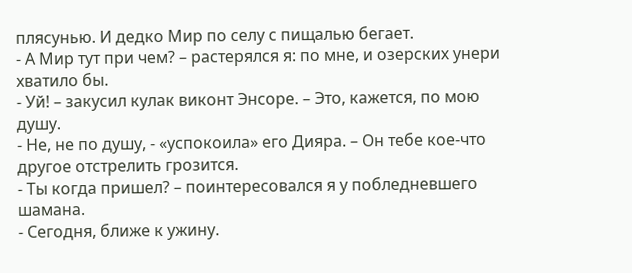плясунью. И дедко Мир по селу с пищалью бегает.
- А Мир тут при чем? – растерялся я: по мне, и озерских унери хватило бы.
- Уй! – закусил кулак виконт Энсоре. – Это, кажется, по мою душу.
- Не, не по душу, - «успокоила» его Дияра. – Он тебе кое-что другое отстрелить грозится.
- Ты когда пришел? – поинтересовался я у побледневшего шамана.
- Сегодня, ближе к ужину.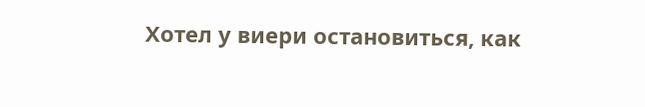Хотел у виери остановиться, как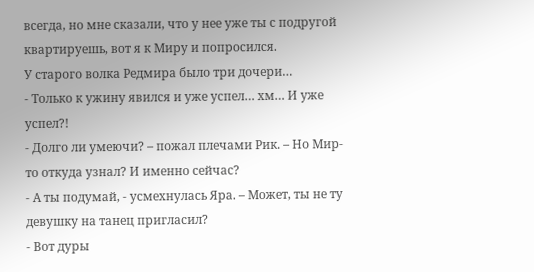всегда, но мне сказали, что у нее уже ты с подругой квартируешь, вот я к Миру и попросился.
У старого волка Редмира было три дочери…
- Только к ужину явился и уже успел… хм… И уже успел?!
- Долго ли умеючи? – пожал плечами Рик. – Но Мир-то откуда узнал? И именно сейчас?
- А ты подумай, - усмехнулась Яра. – Может, ты не ту девушку на танец пригласил?
- Вот дуры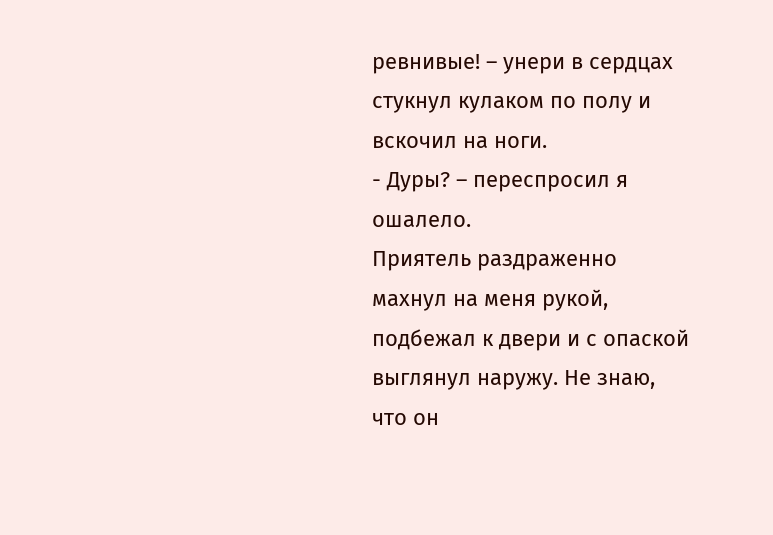ревнивые! – унери в сердцах стукнул кулаком по полу и вскочил на ноги.
- Дуры? – переспросил я ошалело.
Приятель раздраженно махнул на меня рукой, подбежал к двери и с опаской выглянул наружу. Не знаю, что он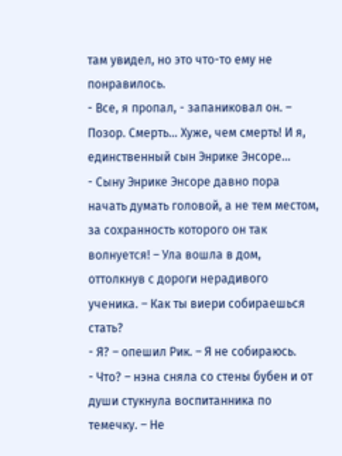там увидел, но это что-то ему не понравилось.
- Все, я пропал, - запаниковал он. – Позор. Смерть… Хуже, чем смерть! И я, единственный сын Энрике Энсоре…
- Сыну Энрике Энсоре давно пора начать думать головой, а не тем местом, за сохранность которого он так волнуется! – Ула вошла в дом, оттолкнув с дороги нерадивого ученика. – Как ты виери собираешься стать?
- Я? – опешил Рик. – Я не собираюсь.
- Что? – нэна сняла со стены бубен и от души стукнула воспитанника по темечку. – Не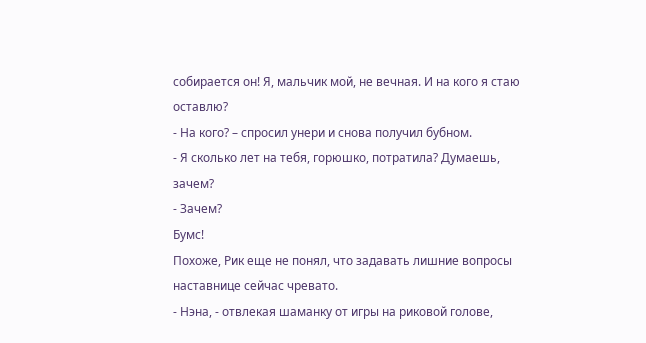собирается он! Я, мальчик мой, не вечная. И на кого я стаю оставлю?
- На кого? – спросил унери и снова получил бубном.
- Я сколько лет на тебя, горюшко, потратила? Думаешь, зачем?
- Зачем?
Бумс!
Похоже, Рик еще не понял, что задавать лишние вопросы наставнице сейчас чревато.
- Нэна, - отвлекая шаманку от игры на риковой голове,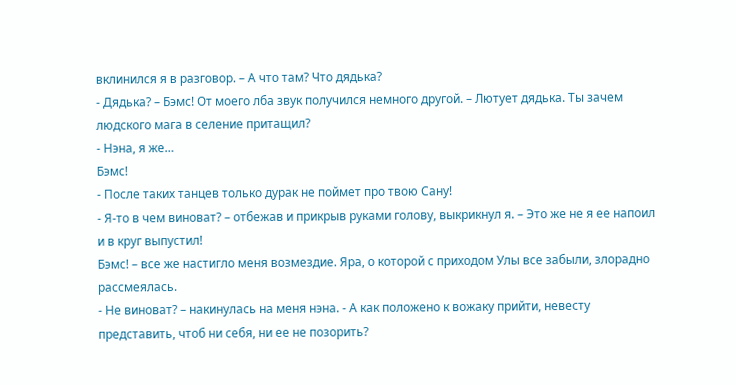вклинился я в разговор. – А что там? Что дядька?
- Дядька? – Бэмс! От моего лба звук получился немного другой. – Лютует дядька. Ты зачем людского мага в селение притащил?
- Нэна, я же…
Бэмс!
- После таких танцев только дурак не поймет про твою Сану!
- Я-то в чем виноват? – отбежав и прикрыв руками голову, выкрикнул я. – Это же не я ее напоил и в круг выпустил!
Бэмс! – все же настигло меня возмездие. Яра, о которой с приходом Улы все забыли, злорадно рассмеялась.
- Не виноват? – накинулась на меня нэна. - А как положено к вожаку прийти, невесту представить, чтоб ни себя, ни ее не позорить?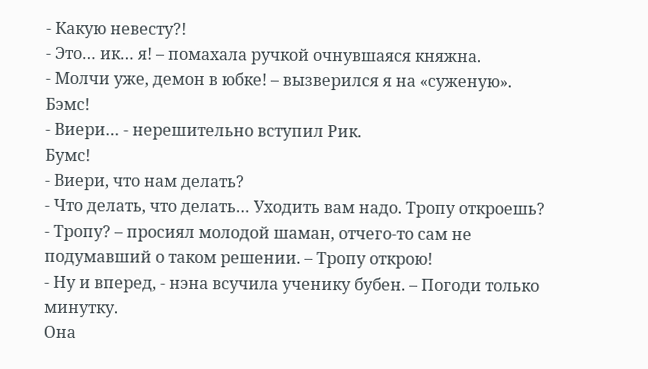- Какую невесту?!
- Это… ик… я! – помахала ручкой очнувшаяся княжна.
- Молчи уже, демон в юбке! – вызверился я на «суженую».
Бэмс!
- Виери… - нерешительно вступил Рик.
Бумс!
- Виери, что нам делать?
- Что делать, что делать… Уходить вам надо. Тропу откроешь?
- Тропу? – просиял молодой шаман, отчего-то сам не подумавший о таком решении. – Тропу открою!
- Ну и вперед, - нэна всучила ученику бубен. – Погоди только минутку.
Она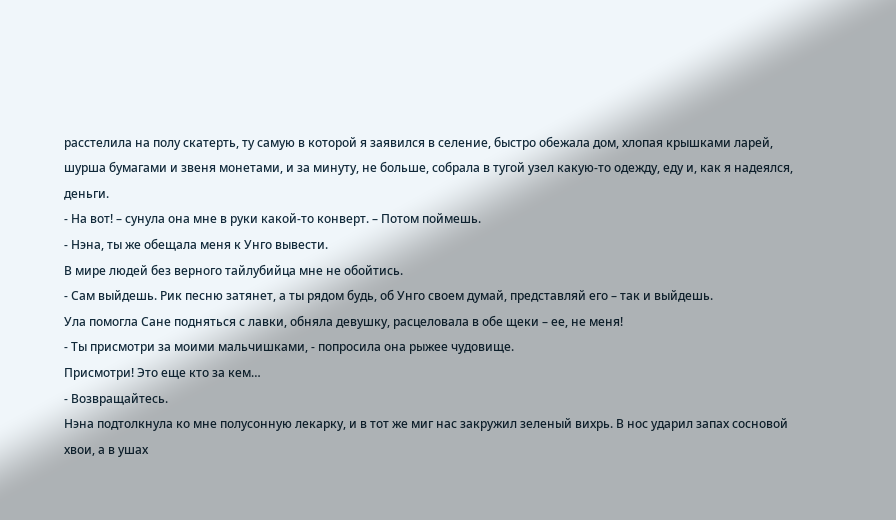расстелила на полу скатерть, ту самую в которой я заявился в селение, быстро обежала дом, хлопая крышками ларей, шурша бумагами и звеня монетами, и за минуту, не больше, собрала в тугой узел какую-то одежду, еду и, как я надеялся, деньги.
- На вот! – сунула она мне в руки какой-то конверт. – Потом поймешь.
- Нэна, ты же обещала меня к Унго вывести.
В мире людей без верного тайлубийца мне не обойтись.
- Сам выйдешь. Рик песню затянет, а ты рядом будь, об Унго своем думай, представляй его – так и выйдешь.
Ула помогла Сане подняться с лавки, обняла девушку, расцеловала в обе щеки – ее, не меня!
- Ты присмотри за моими мальчишками, - попросила она рыжее чудовище.
Присмотри! Это еще кто за кем…
- Возвращайтесь.
Нэна подтолкнула ко мне полусонную лекарку, и в тот же миг нас закружил зеленый вихрь. В нос ударил запах сосновой хвои, а в ушах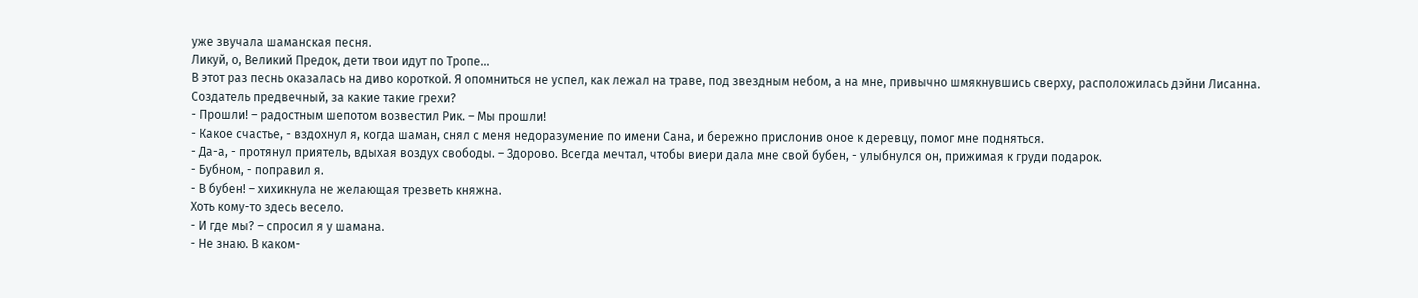уже звучала шаманская песня.
Ликуй, о, Великий Предок, дети твои идут по Тропе…
В этот раз песнь оказалась на диво короткой. Я опомниться не успел, как лежал на траве, под звездным небом, а на мне, привычно шмякнувшись сверху, расположилась дэйни Лисанна. Создатель предвечный, за какие такие грехи?
- Прошли! – радостным шепотом возвестил Рик. – Мы прошли!
- Какое счастье, - вздохнул я, когда шаман, снял с меня недоразумение по имени Сана, и бережно прислонив оное к деревцу, помог мне подняться.
- Да-а, - протянул приятель, вдыхая воздух свободы. – Здорово. Всегда мечтал, чтобы виери дала мне свой бубен, - улыбнулся он, прижимая к груди подарок.
- Бубном, - поправил я.
- В бубен! – хихикнула не желающая трезветь княжна.
Хоть кому-то здесь весело.
- И где мы? – спросил я у шамана.
- Не знаю. В каком-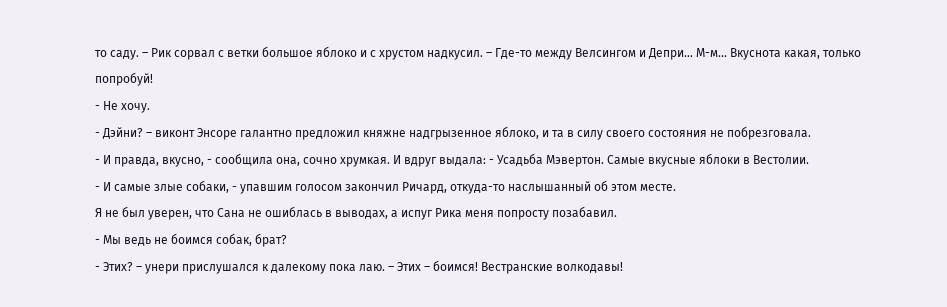то саду. – Рик сорвал с ветки большое яблоко и с хрустом надкусил. – Где-то между Велсингом и Депри… М-м… Вкуснота какая, только попробуй!
- Не хочу.
- Дэйни? – виконт Энсоре галантно предложил княжне надгрызенное яблоко, и та в силу своего состояния не побрезговала.
- И правда, вкусно, - сообщила она, сочно хрумкая. И вдруг выдала: - Усадьба Мэвертон. Самые вкусные яблоки в Вестолии.
- И самые злые собаки, - упавшим голосом закончил Ричард, откуда-то наслышанный об этом месте.
Я не был уверен, что Сана не ошиблась в выводах, а испуг Рика меня попросту позабавил.
- Мы ведь не боимся собак, брат?
- Этих? – унери прислушался к далекому пока лаю. – Этих – боимся! Вестранские волкодавы!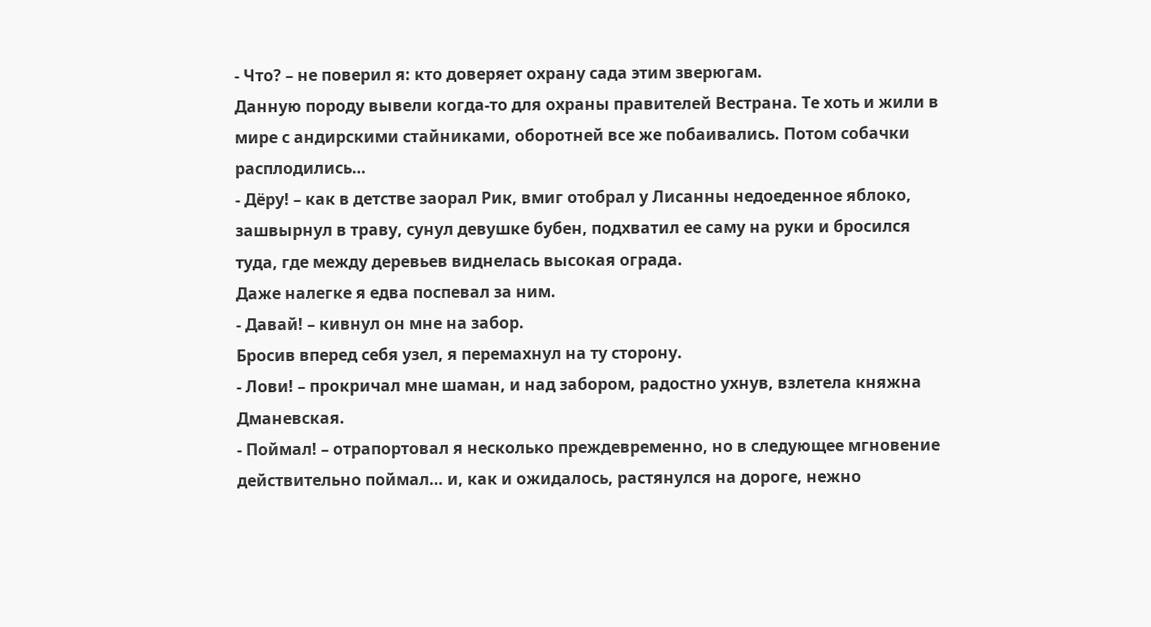- Что? – не поверил я: кто доверяет охрану сада этим зверюгам.
Данную породу вывели когда-то для охраны правителей Вестрана. Те хоть и жили в мире с андирскими стайниками, оборотней все же побаивались. Потом собачки расплодились…
- Дёру! – как в детстве заорал Рик, вмиг отобрал у Лисанны недоеденное яблоко, зашвырнул в траву, сунул девушке бубен, подхватил ее саму на руки и бросился туда, где между деревьев виднелась высокая ограда.
Даже налегке я едва поспевал за ним.
- Давай! – кивнул он мне на забор.
Бросив вперед себя узел, я перемахнул на ту сторону.
- Лови! – прокричал мне шаман, и над забором, радостно ухнув, взлетела княжна Дманевская.
- Поймал! – отрапортовал я несколько преждевременно, но в следующее мгновение действительно поймал… и, как и ожидалось, растянулся на дороге, нежно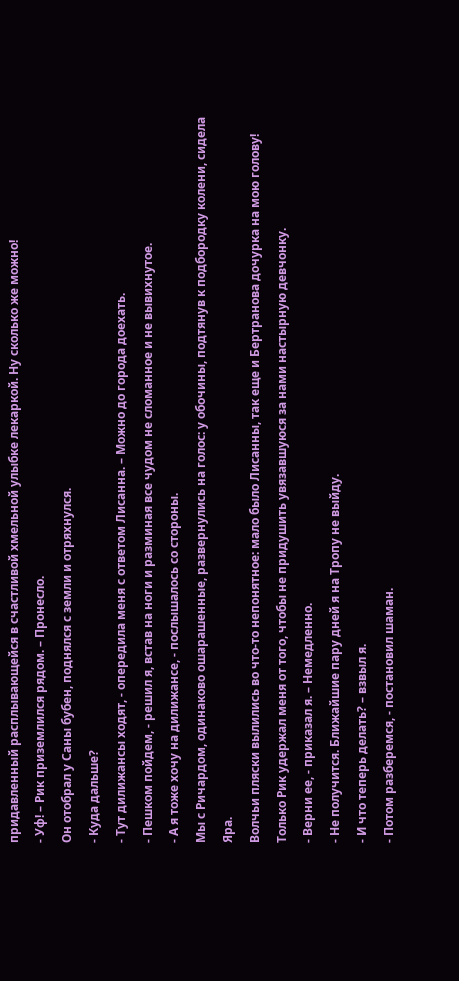придавленный расплывающейся в счастливой хмельной улыбке лекаркой. Ну сколько же можно!
- Уф! – Рик приземлился рядом. – Пронесло.
Он отобрал у Саны бубен, поднялся с земли и отряхнулся.
- Куда дальше?
- Тут дилижансы ходят, - опередила меня с ответом Лисанна. – Можно до города доехать.
- Пешком пойдем, - решил я, встав на ноги и разминая все чудом не сломанное и не вывихнутое.
- А я тоже хочу на дилижансе, - послышалось со стороны.
Мы с Ричардом, одинаково ошарашенные, развернулись на голос: у обочины, подтянув к подбородку колени, сидела Яра.
Волчьи пляски вылились во что-то непонятное: мало было Лисанны, так еще и Бертранова дочурка на мою голову!
Только Рик удержал меня от того, чтобы не придушить увязавшуюся за нами настырную девчонку.
- Верни ее, - приказал я. – Немедленно.
- Не получится. Ближайшие пару дней я на Тропу не выйду.
- И что теперь делать? – взвыл я.
- Потом разберемся, - постановил шаман.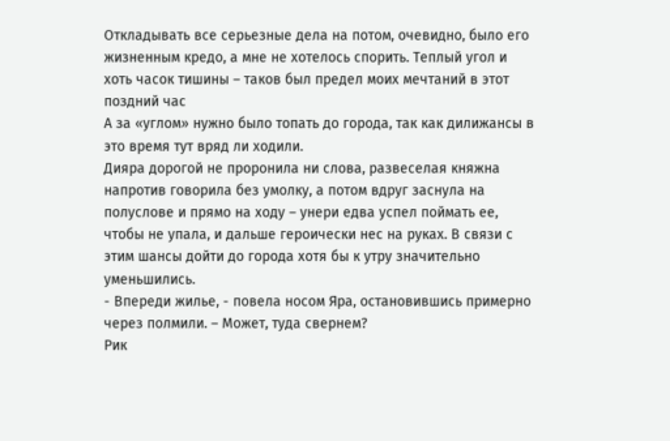Откладывать все серьезные дела на потом, очевидно, было его жизненным кредо, а мне не хотелось спорить. Теплый угол и хоть часок тишины – таков был предел моих мечтаний в этот поздний час
А за «углом» нужно было топать до города, так как дилижансы в это время тут вряд ли ходили.
Дияра дорогой не проронила ни слова, развеселая княжна напротив говорила без умолку, а потом вдруг заснула на полуслове и прямо на ходу – унери едва успел поймать ее, чтобы не упала, и дальше героически нес на руках. В связи с этим шансы дойти до города хотя бы к утру значительно уменьшились.
- Впереди жилье, - повела носом Яра, остановившись примерно через полмили. – Может, туда свернем?
Рик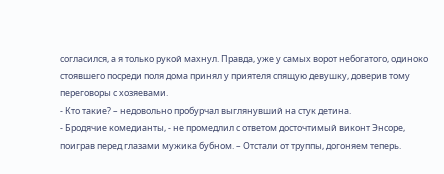согласился, а я только рукой махнул. Правда, уже у самых ворот небогатого, одиноко стоявшего посреди поля дома принял у приятеля спящую девушку, доверив тому переговоры с хозяевами.
- Кто такие? – недовольно пробурчал выглянувший на стук детина.
- Бродячие комедианты, - не промедлил с ответом досточтимый виконт Энсоре, поиграв перед глазами мужика бубном. – Отстали от труппы, догоняем теперь.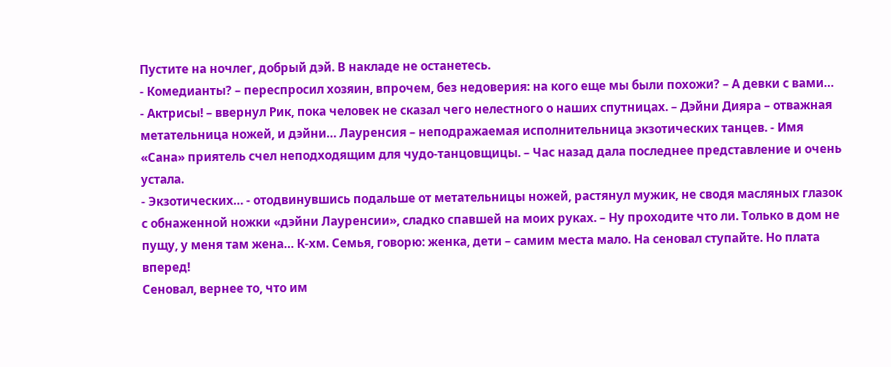Пустите на ночлег, добрый дэй. В накладе не останетесь.
- Комедианты? – переспросил хозяин, впрочем, без недоверия: на кого еще мы были похожи? – А девки с вами…
- Актрисы! – ввернул Рик, пока человек не сказал чего нелестного о наших спутницах. – Дэйни Дияра – отважная метательница ножей, и дэйни… Лауренсия – неподражаемая исполнительница экзотических танцев. - Имя «Сана» приятель счел неподходящим для чудо-танцовщицы. – Час назад дала последнее представление и очень устала.
- Экзотических… - отодвинувшись подальше от метательницы ножей, растянул мужик, не сводя масляных глазок с обнаженной ножки «дэйни Лауренсии», сладко спавшей на моих руках. – Ну проходите что ли. Только в дом не пущу, у меня там жена… К-хм. Семья, говорю: женка, дети – самим места мало. На сеновал ступайте. Но плата вперед!
Сеновал, вернее то, что им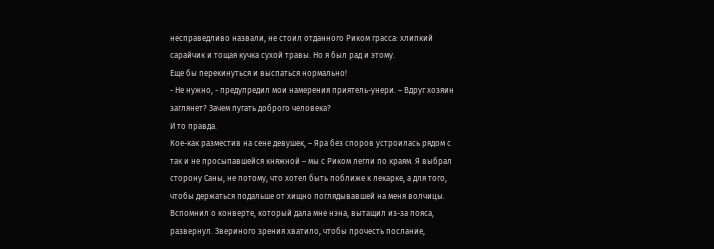несправедливо назвали, не стоил отданного Риком грасса: хлипкий сарайчик и тощая кучка сухой травы. Но я был рад и этому.
Еще бы перекинуться и выспаться нормально!
- Не нужно, - предупредил мои намерения приятель-унери. – Вдруг хозяин заглянет? Зачем пугать доброго человека?
И то правда.
Кое-как разместив на сене девушек, – Яра без споров устроилась рядом с так и не просыпавшейся княжной – мы с Риком легли по краям. Я выбрал сторону Саны, не потому, что хотел быть поближе к лекарке, а для того, чтобы держаться подальше от хищно поглядывавшей на меня волчицы.
Вспомнил о конверте, который дала мне нэна, вытащил из-за пояса, развернул. Звериного зрения хватило, чтобы прочесть послание,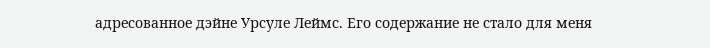адресованное дэйне Урсуле Леймс. Его содержание не стало для меня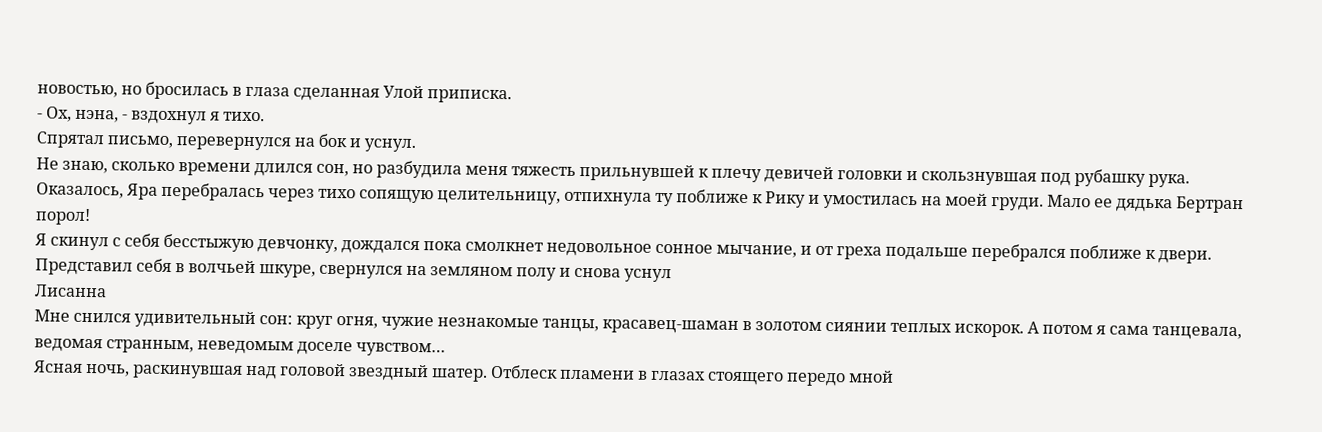новостью, но бросилась в глаза сделанная Улой приписка.
- Ох, нэна, - вздохнул я тихо.
Спрятал письмо, перевернулся на бок и уснул.
Не знаю, сколько времени длился сон, но разбудила меня тяжесть прильнувшей к плечу девичей головки и скользнувшая под рубашку рука.
Оказалось, Яра перебралась через тихо сопящую целительницу, отпихнула ту поближе к Рику и умостилась на моей груди. Мало ее дядька Бертран порол!
Я скинул с себя бесстыжую девчонку, дождался пока смолкнет недовольное сонное мычание, и от греха подальше перебрался поближе к двери. Представил себя в волчьей шкуре, свернулся на земляном полу и снова уснул
Лисанна
Мне снился удивительный сон: круг огня, чужие незнакомые танцы, красавец-шаман в золотом сиянии теплых искорок. А потом я сама танцевала, ведомая странным, неведомым доселе чувством…
Ясная ночь, раскинувшая над головой звездный шатер. Отблеск пламени в глазах стоящего передо мной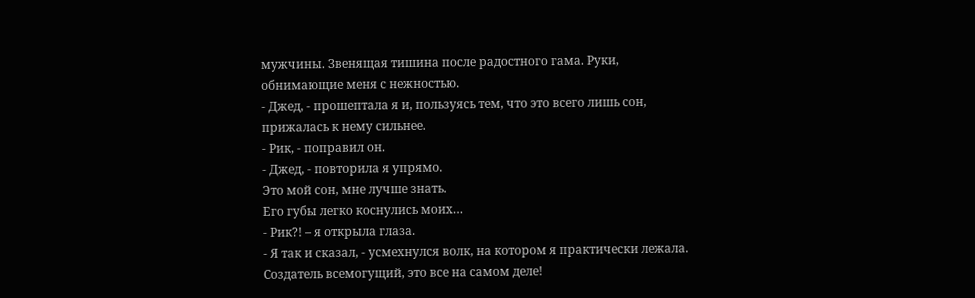мужчины. Звенящая тишина после радостного гама. Руки, обнимающие меня с нежностью.
- Джед, - прошептала я и, пользуясь тем, что это всего лишь сон, прижалась к нему сильнее.
- Рик, - поправил он.
- Джед, - повторила я упрямо.
Это мой сон, мне лучше знать.
Его губы легко коснулись моих…
- Рик?! – я открыла глаза.
- Я так и сказал, - усмехнулся волк, на котором я практически лежала.
Создатель всемогущий, это все на самом деле!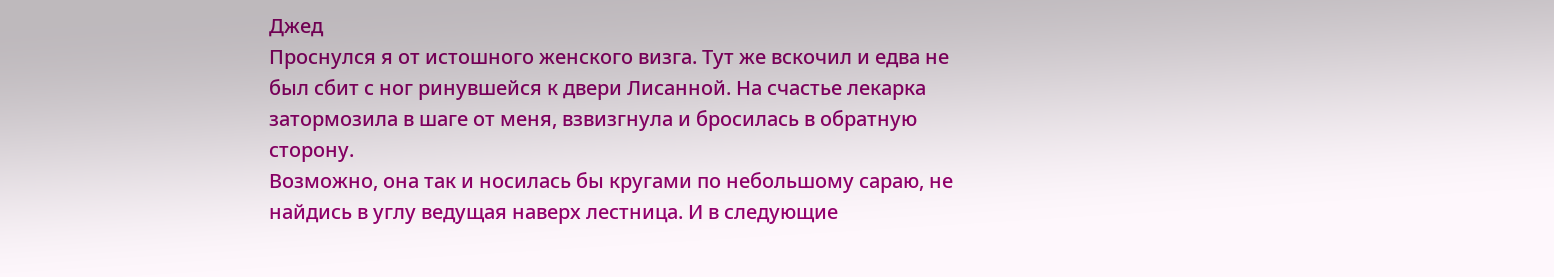Джед
Проснулся я от истошного женского визга. Тут же вскочил и едва не был сбит с ног ринувшейся к двери Лисанной. На счастье лекарка затормозила в шаге от меня, взвизгнула и бросилась в обратную сторону.
Возможно, она так и носилась бы кругами по небольшому сараю, не найдись в углу ведущая наверх лестница. И в следующие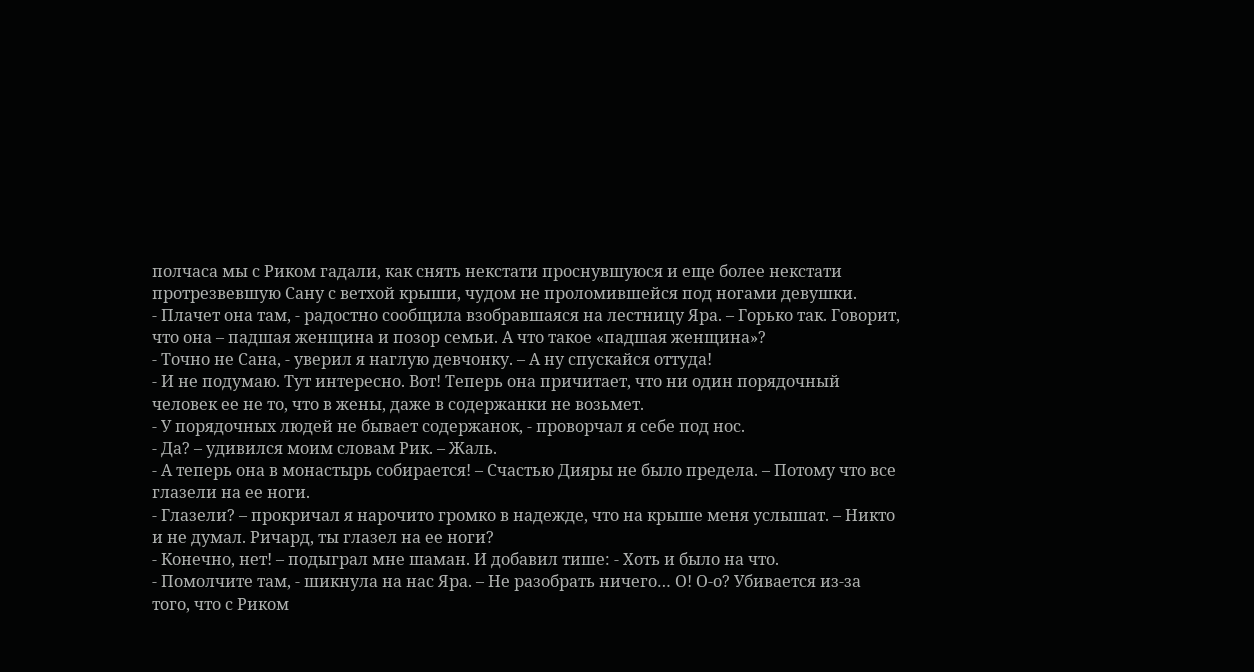полчаса мы с Риком гадали, как снять некстати проснувшуюся и еще более некстати протрезвевшую Сану с ветхой крыши, чудом не проломившейся под ногами девушки.
- Плачет она там, - радостно сообщила взобравшаяся на лестницу Яра. – Горько так. Говорит, что она – падшая женщина и позор семьи. А что такое «падшая женщина»?
- Точно не Сана, - уверил я наглую девчонку. – А ну спускайся оттуда!
- И не подумаю. Тут интересно. Вот! Теперь она причитает, что ни один порядочный человек ее не то, что в жены, даже в содержанки не возьмет.
- У порядочных людей не бывает содержанок, - проворчал я себе под нос.
- Да? – удивился моим словам Рик. – Жаль.
- А теперь она в монастырь собирается! – Счастью Дияры не было предела. – Потому что все глазели на ее ноги.
- Глазели? – прокричал я нарочито громко в надежде, что на крыше меня услышат. – Никто и не думал. Ричард, ты глазел на ее ноги?
- Конечно, нет! – подыграл мне шаман. И добавил тише: - Хоть и было на что.
- Помолчите там, - шикнула на нас Яра. – Не разобрать ничего… О! О-о? Убивается из-за того, что с Риком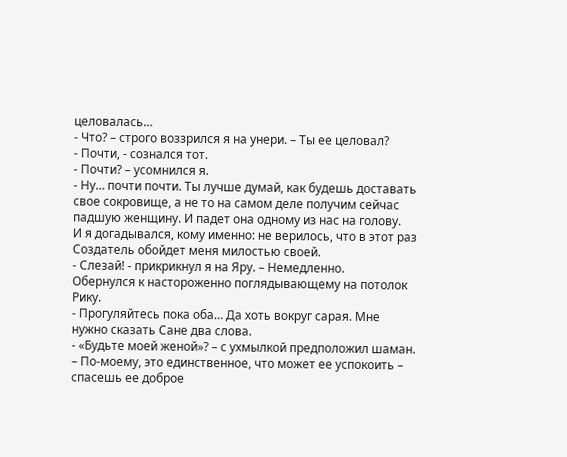целовалась…
- Что? – строго воззрился я на унери. – Ты ее целовал?
- Почти, - сознался тот.
- Почти? – усомнился я.
- Ну… почти почти. Ты лучше думай, как будешь доставать свое сокровище, а не то на самом деле получим сейчас падшую женщину. И падет она одному из нас на голову.
И я догадывался, кому именно: не верилось, что в этот раз Создатель обойдет меня милостью своей.
- Слезай! - прикрикнул я на Яру. – Немедленно.
Обернулся к настороженно поглядывающему на потолок Рику.
- Прогуляйтесь пока оба… Да хоть вокруг сарая. Мне нужно сказать Сане два слова.
- «Будьте моей женой»? – с ухмылкой предположил шаман. – По-моему, это единственное, что может ее успокоить – спасешь ее доброе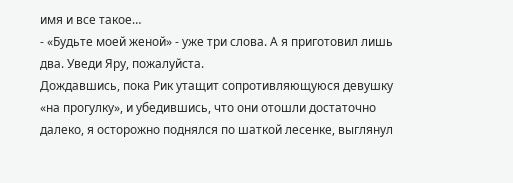имя и все такое…
- «Будьте моей женой» - уже три слова. А я приготовил лишь два. Уведи Яру, пожалуйста.
Дождавшись, пока Рик утащит сопротивляющуюся девушку «на прогулку», и убедившись, что они отошли достаточно далеко, я осторожно поднялся по шаткой лесенке, выглянул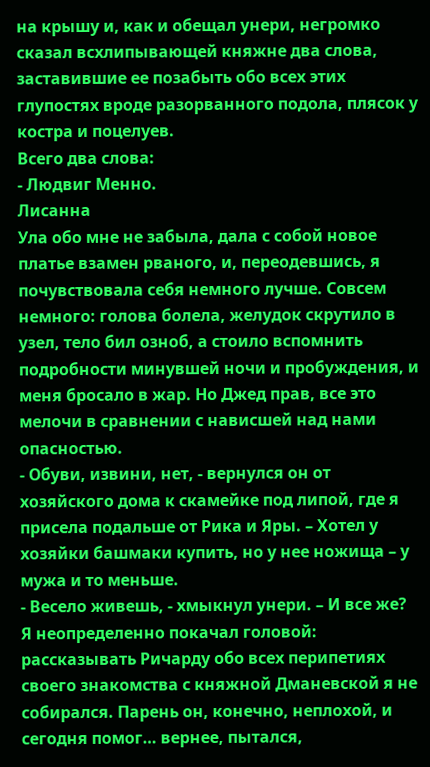на крышу и, как и обещал унери, негромко сказал всхлипывающей княжне два слова, заставившие ее позабыть обо всех этих глупостях вроде разорванного подола, плясок у костра и поцелуев.
Всего два слова:
- Людвиг Менно.
Лисанна
Ула обо мне не забыла, дала с собой новое платье взамен рваного, и, переодевшись, я почувствовала себя немного лучше. Совсем немного: голова болела, желудок скрутило в узел, тело бил озноб, а стоило вспомнить подробности минувшей ночи и пробуждения, и меня бросало в жар. Но Джед прав, все это мелочи в сравнении с нависшей над нами опасностью.
- Обуви, извини, нет, - вернулся он от хозяйского дома к скамейке под липой, где я присела подальше от Рика и Яры. – Хотел у хозяйки башмаки купить, но у нее ножища – у мужа и то меньше.
- Весело живешь, - хмыкнул унери. – И все же?
Я неопределенно покачал головой: рассказывать Ричарду обо всех перипетиях своего знакомства с княжной Дманевской я не собирался. Парень он, конечно, неплохой, и сегодня помог… вернее, пытался,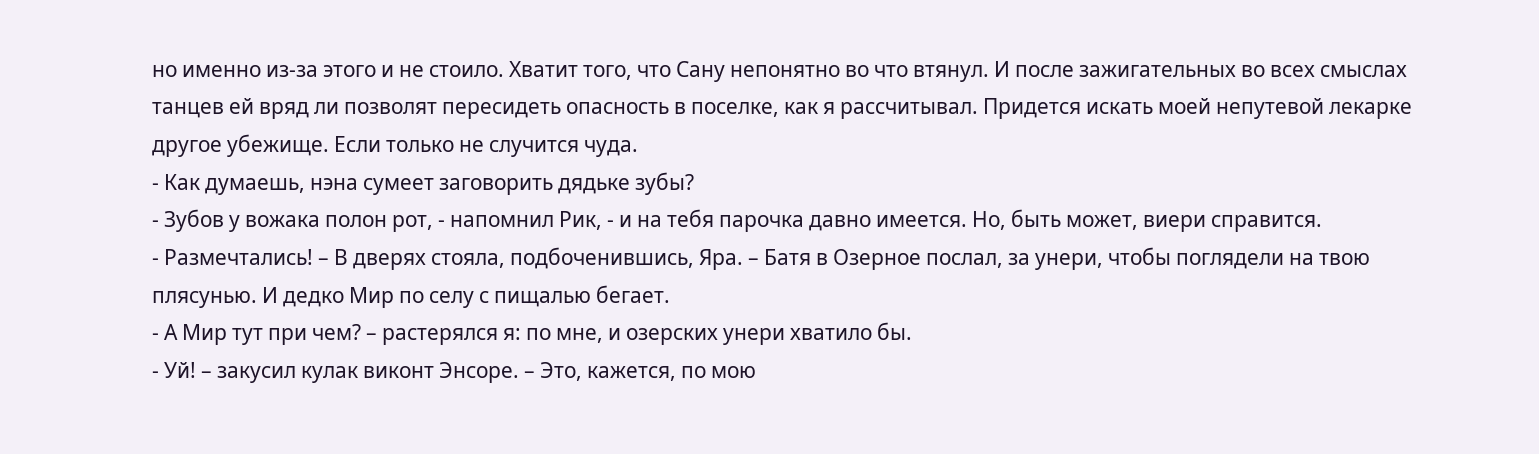но именно из-за этого и не стоило. Хватит того, что Сану непонятно во что втянул. И после зажигательных во всех смыслах танцев ей вряд ли позволят пересидеть опасность в поселке, как я рассчитывал. Придется искать моей непутевой лекарке другое убежище. Если только не случится чуда.
- Как думаешь, нэна сумеет заговорить дядьке зубы?
- Зубов у вожака полон рот, - напомнил Рик, - и на тебя парочка давно имеется. Но, быть может, виери справится.
- Размечтались! – В дверях стояла, подбоченившись, Яра. – Батя в Озерное послал, за унери, чтобы поглядели на твою плясунью. И дедко Мир по селу с пищалью бегает.
- А Мир тут при чем? – растерялся я: по мне, и озерских унери хватило бы.
- Уй! – закусил кулак виконт Энсоре. – Это, кажется, по мою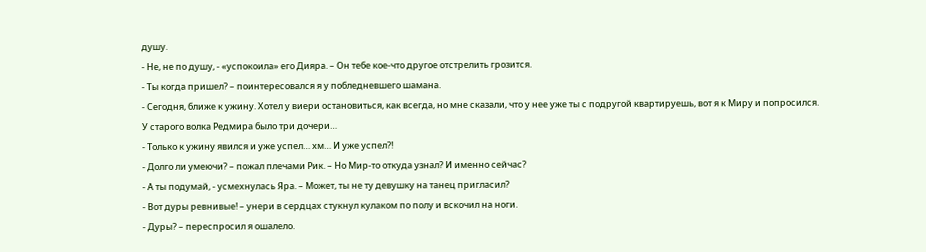душу.
- Не, не по душу, - «успокоила» его Дияра. – Он тебе кое-что другое отстрелить грозится.
- Ты когда пришел? – поинтересовался я у побледневшего шамана.
- Сегодня, ближе к ужину. Хотел у виери остановиться, как всегда, но мне сказали, что у нее уже ты с подругой квартируешь, вот я к Миру и попросился.
У старого волка Редмира было три дочери…
- Только к ужину явился и уже успел… хм… И уже успел?!
- Долго ли умеючи? – пожал плечами Рик. – Но Мир-то откуда узнал? И именно сейчас?
- А ты подумай, - усмехнулась Яра. – Может, ты не ту девушку на танец пригласил?
- Вот дуры ревнивые! – унери в сердцах стукнул кулаком по полу и вскочил на ноги.
- Дуры? – переспросил я ошалело.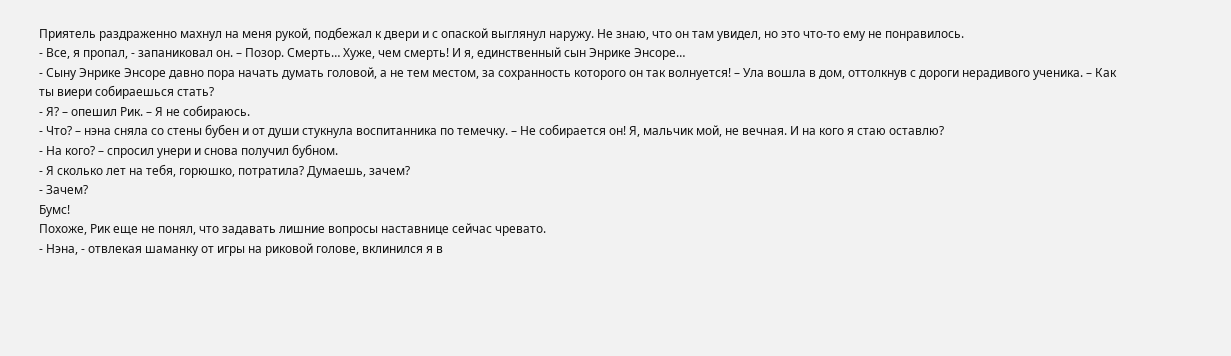Приятель раздраженно махнул на меня рукой, подбежал к двери и с опаской выглянул наружу. Не знаю, что он там увидел, но это что-то ему не понравилось.
- Все, я пропал, - запаниковал он. – Позор. Смерть… Хуже, чем смерть! И я, единственный сын Энрике Энсоре…
- Сыну Энрике Энсоре давно пора начать думать головой, а не тем местом, за сохранность которого он так волнуется! – Ула вошла в дом, оттолкнув с дороги нерадивого ученика. – Как ты виери собираешься стать?
- Я? – опешил Рик. – Я не собираюсь.
- Что? – нэна сняла со стены бубен и от души стукнула воспитанника по темечку. – Не собирается он! Я, мальчик мой, не вечная. И на кого я стаю оставлю?
- На кого? – спросил унери и снова получил бубном.
- Я сколько лет на тебя, горюшко, потратила? Думаешь, зачем?
- Зачем?
Бумс!
Похоже, Рик еще не понял, что задавать лишние вопросы наставнице сейчас чревато.
- Нэна, - отвлекая шаманку от игры на риковой голове, вклинился я в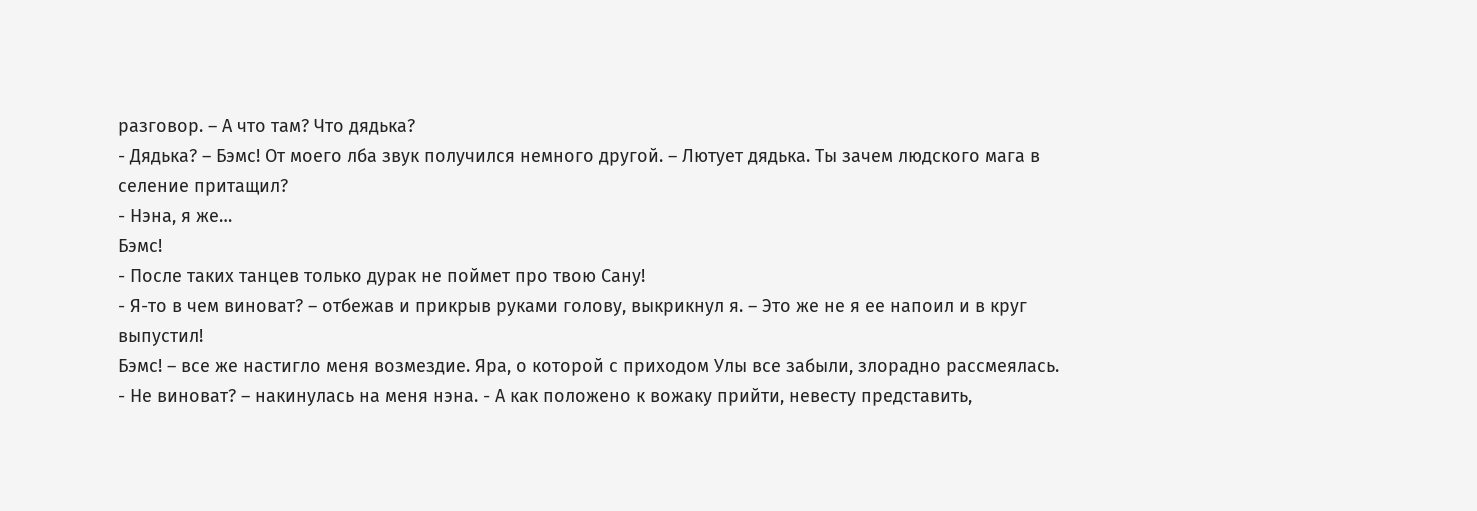разговор. – А что там? Что дядька?
- Дядька? – Бэмс! От моего лба звук получился немного другой. – Лютует дядька. Ты зачем людского мага в селение притащил?
- Нэна, я же…
Бэмс!
- После таких танцев только дурак не поймет про твою Сану!
- Я-то в чем виноват? – отбежав и прикрыв руками голову, выкрикнул я. – Это же не я ее напоил и в круг выпустил!
Бэмс! – все же настигло меня возмездие. Яра, о которой с приходом Улы все забыли, злорадно рассмеялась.
- Не виноват? – накинулась на меня нэна. - А как положено к вожаку прийти, невесту представить,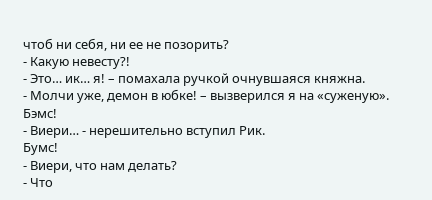чтоб ни себя, ни ее не позорить?
- Какую невесту?!
- Это… ик… я! – помахала ручкой очнувшаяся княжна.
- Молчи уже, демон в юбке! – вызверился я на «суженую».
Бэмс!
- Виери… - нерешительно вступил Рик.
Бумс!
- Виери, что нам делать?
- Что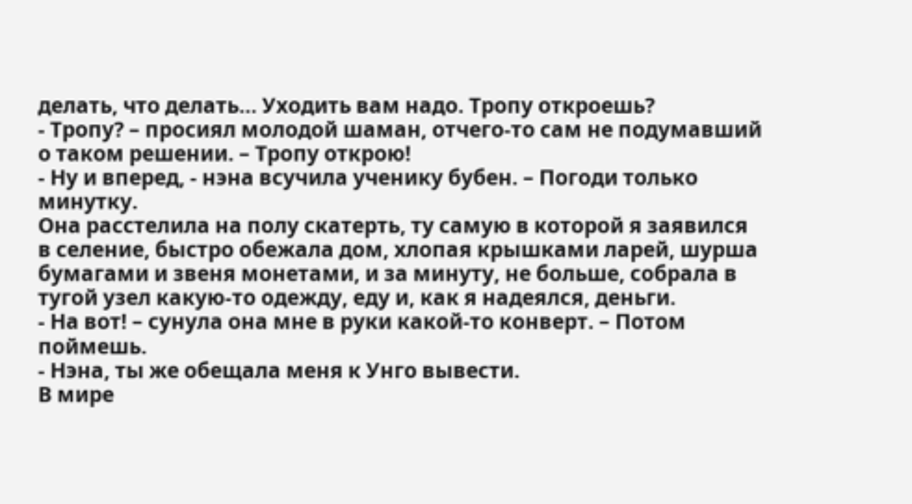делать, что делать… Уходить вам надо. Тропу откроешь?
- Тропу? – просиял молодой шаман, отчего-то сам не подумавший о таком решении. – Тропу открою!
- Ну и вперед, - нэна всучила ученику бубен. – Погоди только минутку.
Она расстелила на полу скатерть, ту самую в которой я заявился в селение, быстро обежала дом, хлопая крышками ларей, шурша бумагами и звеня монетами, и за минуту, не больше, собрала в тугой узел какую-то одежду, еду и, как я надеялся, деньги.
- На вот! – сунула она мне в руки какой-то конверт. – Потом поймешь.
- Нэна, ты же обещала меня к Унго вывести.
В мире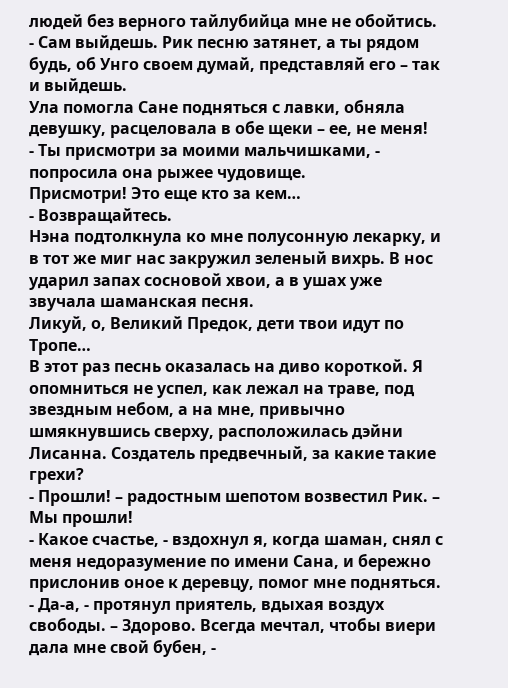людей без верного тайлубийца мне не обойтись.
- Сам выйдешь. Рик песню затянет, а ты рядом будь, об Унго своем думай, представляй его – так и выйдешь.
Ула помогла Сане подняться с лавки, обняла девушку, расцеловала в обе щеки – ее, не меня!
- Ты присмотри за моими мальчишками, - попросила она рыжее чудовище.
Присмотри! Это еще кто за кем…
- Возвращайтесь.
Нэна подтолкнула ко мне полусонную лекарку, и в тот же миг нас закружил зеленый вихрь. В нос ударил запах сосновой хвои, а в ушах уже звучала шаманская песня.
Ликуй, о, Великий Предок, дети твои идут по Тропе…
В этот раз песнь оказалась на диво короткой. Я опомниться не успел, как лежал на траве, под звездным небом, а на мне, привычно шмякнувшись сверху, расположилась дэйни Лисанна. Создатель предвечный, за какие такие грехи?
- Прошли! – радостным шепотом возвестил Рик. – Мы прошли!
- Какое счастье, - вздохнул я, когда шаман, снял с меня недоразумение по имени Сана, и бережно прислонив оное к деревцу, помог мне подняться.
- Да-а, - протянул приятель, вдыхая воздух свободы. – Здорово. Всегда мечтал, чтобы виери дала мне свой бубен, -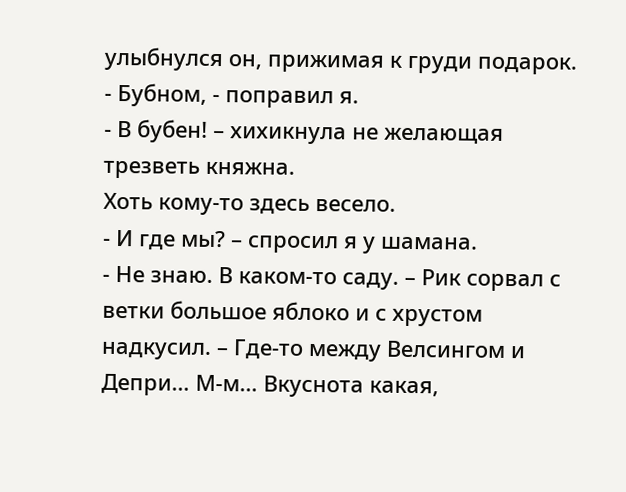улыбнулся он, прижимая к груди подарок.
- Бубном, - поправил я.
- В бубен! – хихикнула не желающая трезветь княжна.
Хоть кому-то здесь весело.
- И где мы? – спросил я у шамана.
- Не знаю. В каком-то саду. – Рик сорвал с ветки большое яблоко и с хрустом надкусил. – Где-то между Велсингом и Депри… М-м… Вкуснота какая,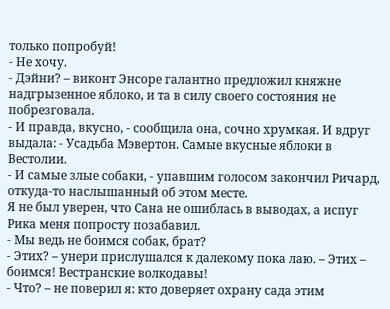только попробуй!
- Не хочу.
- Дэйни? – виконт Энсоре галантно предложил княжне надгрызенное яблоко, и та в силу своего состояния не побрезговала.
- И правда, вкусно, - сообщила она, сочно хрумкая. И вдруг выдала: - Усадьба Мэвертон. Самые вкусные яблоки в Вестолии.
- И самые злые собаки, - упавшим голосом закончил Ричард, откуда-то наслышанный об этом месте.
Я не был уверен, что Сана не ошиблась в выводах, а испуг Рика меня попросту позабавил.
- Мы ведь не боимся собак, брат?
- Этих? – унери прислушался к далекому пока лаю. – Этих – боимся! Вестранские волкодавы!
- Что? – не поверил я: кто доверяет охрану сада этим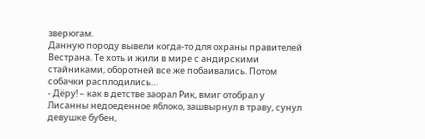зверюгам.
Данную породу вывели когда-то для охраны правителей Вестрана. Те хоть и жили в мире с андирскими стайниками, оборотней все же побаивались. Потом собачки расплодились…
- Дёру! – как в детстве заорал Рик, вмиг отобрал у Лисанны недоеденное яблоко, зашвырнул в траву, сунул девушке бубен,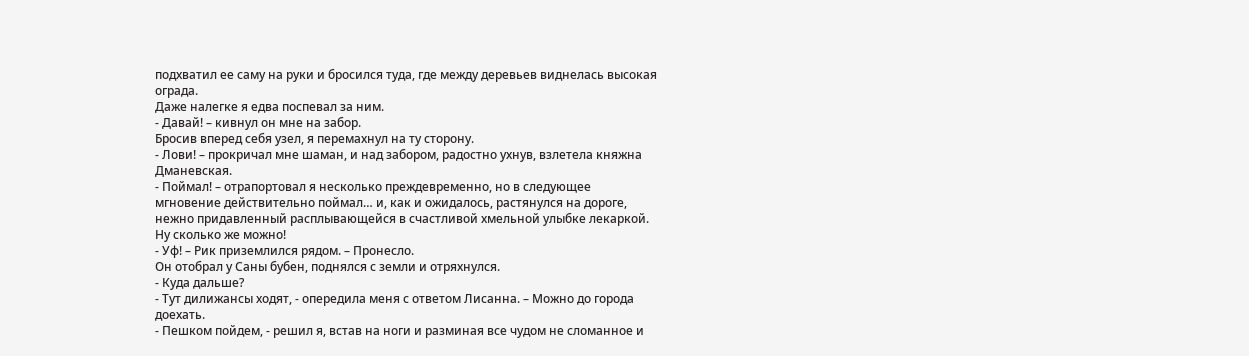подхватил ее саму на руки и бросился туда, где между деревьев виднелась высокая ограда.
Даже налегке я едва поспевал за ним.
- Давай! – кивнул он мне на забор.
Бросив вперед себя узел, я перемахнул на ту сторону.
- Лови! – прокричал мне шаман, и над забором, радостно ухнув, взлетела княжна Дманевская.
- Поймал! – отрапортовал я несколько преждевременно, но в следующее мгновение действительно поймал… и, как и ожидалось, растянулся на дороге, нежно придавленный расплывающейся в счастливой хмельной улыбке лекаркой. Ну сколько же можно!
- Уф! – Рик приземлился рядом. – Пронесло.
Он отобрал у Саны бубен, поднялся с земли и отряхнулся.
- Куда дальше?
- Тут дилижансы ходят, - опередила меня с ответом Лисанна. – Можно до города доехать.
- Пешком пойдем, - решил я, встав на ноги и разминая все чудом не сломанное и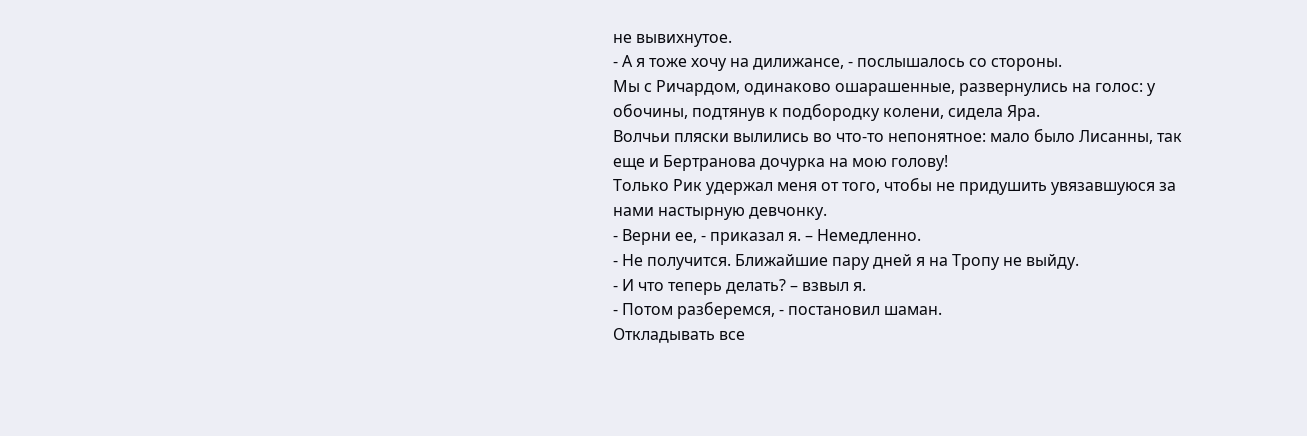не вывихнутое.
- А я тоже хочу на дилижансе, - послышалось со стороны.
Мы с Ричардом, одинаково ошарашенные, развернулись на голос: у обочины, подтянув к подбородку колени, сидела Яра.
Волчьи пляски вылились во что-то непонятное: мало было Лисанны, так еще и Бертранова дочурка на мою голову!
Только Рик удержал меня от того, чтобы не придушить увязавшуюся за нами настырную девчонку.
- Верни ее, - приказал я. – Немедленно.
- Не получится. Ближайшие пару дней я на Тропу не выйду.
- И что теперь делать? – взвыл я.
- Потом разберемся, - постановил шаман.
Откладывать все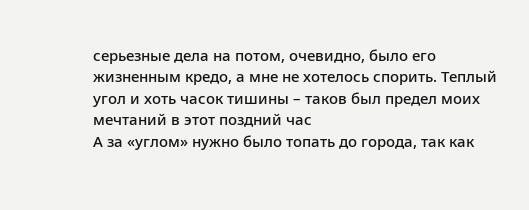серьезные дела на потом, очевидно, было его жизненным кредо, а мне не хотелось спорить. Теплый угол и хоть часок тишины – таков был предел моих мечтаний в этот поздний час
А за «углом» нужно было топать до города, так как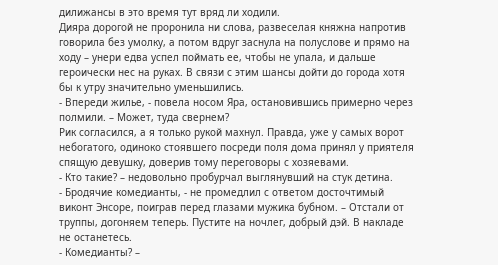дилижансы в это время тут вряд ли ходили.
Дияра дорогой не проронила ни слова, развеселая княжна напротив говорила без умолку, а потом вдруг заснула на полуслове и прямо на ходу – унери едва успел поймать ее, чтобы не упала, и дальше героически нес на руках. В связи с этим шансы дойти до города хотя бы к утру значительно уменьшились.
- Впереди жилье, - повела носом Яра, остановившись примерно через полмили. – Может, туда свернем?
Рик согласился, а я только рукой махнул. Правда, уже у самых ворот небогатого, одиноко стоявшего посреди поля дома принял у приятеля спящую девушку, доверив тому переговоры с хозяевами.
- Кто такие? – недовольно пробурчал выглянувший на стук детина.
- Бродячие комедианты, - не промедлил с ответом досточтимый виконт Энсоре, поиграв перед глазами мужика бубном. – Отстали от труппы, догоняем теперь. Пустите на ночлег, добрый дэй. В накладе не останетесь.
- Комедианты? –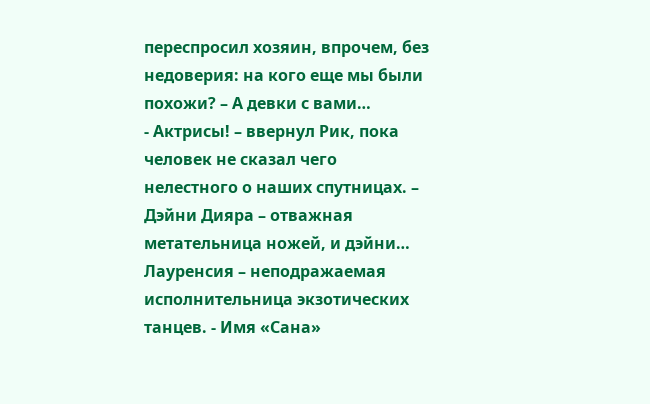переспросил хозяин, впрочем, без недоверия: на кого еще мы были похожи? – А девки с вами…
- Актрисы! – ввернул Рик, пока человек не сказал чего нелестного о наших спутницах. – Дэйни Дияра – отважная метательница ножей, и дэйни… Лауренсия – неподражаемая исполнительница экзотических танцев. - Имя «Сана»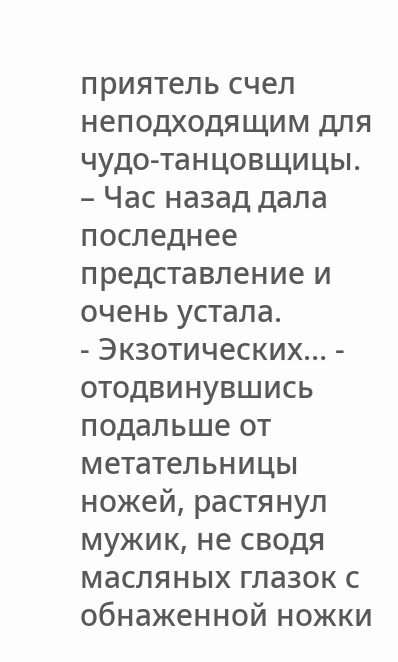приятель счел неподходящим для чудо-танцовщицы. – Час назад дала последнее представление и очень устала.
- Экзотических… - отодвинувшись подальше от метательницы ножей, растянул мужик, не сводя масляных глазок с обнаженной ножки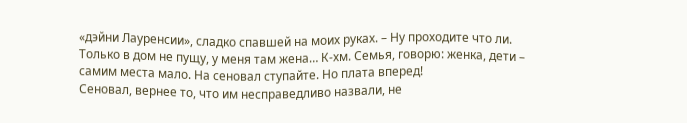«дэйни Лауренсии», сладко спавшей на моих руках. – Ну проходите что ли. Только в дом не пущу, у меня там жена… К-хм. Семья, говорю: женка, дети – самим места мало. На сеновал ступайте. Но плата вперед!
Сеновал, вернее то, что им несправедливо назвали, не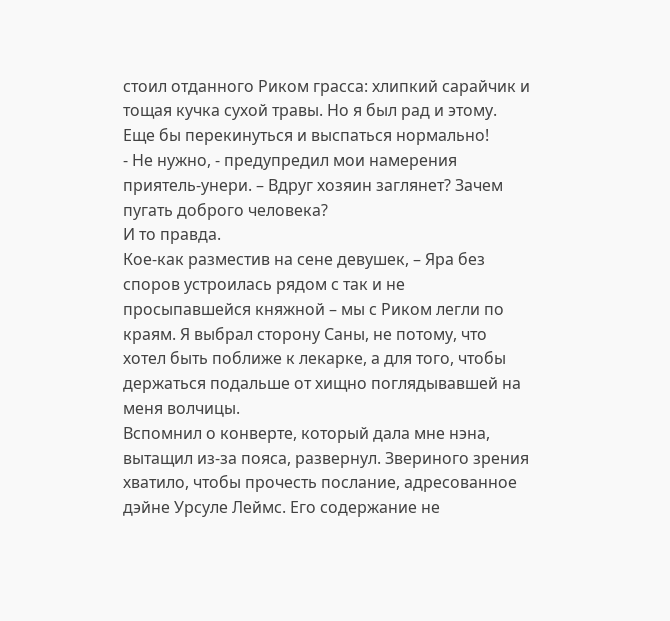стоил отданного Риком грасса: хлипкий сарайчик и тощая кучка сухой травы. Но я был рад и этому.
Еще бы перекинуться и выспаться нормально!
- Не нужно, - предупредил мои намерения приятель-унери. – Вдруг хозяин заглянет? Зачем пугать доброго человека?
И то правда.
Кое-как разместив на сене девушек, – Яра без споров устроилась рядом с так и не просыпавшейся княжной – мы с Риком легли по краям. Я выбрал сторону Саны, не потому, что хотел быть поближе к лекарке, а для того, чтобы держаться подальше от хищно поглядывавшей на меня волчицы.
Вспомнил о конверте, который дала мне нэна, вытащил из-за пояса, развернул. Звериного зрения хватило, чтобы прочесть послание, адресованное дэйне Урсуле Леймс. Его содержание не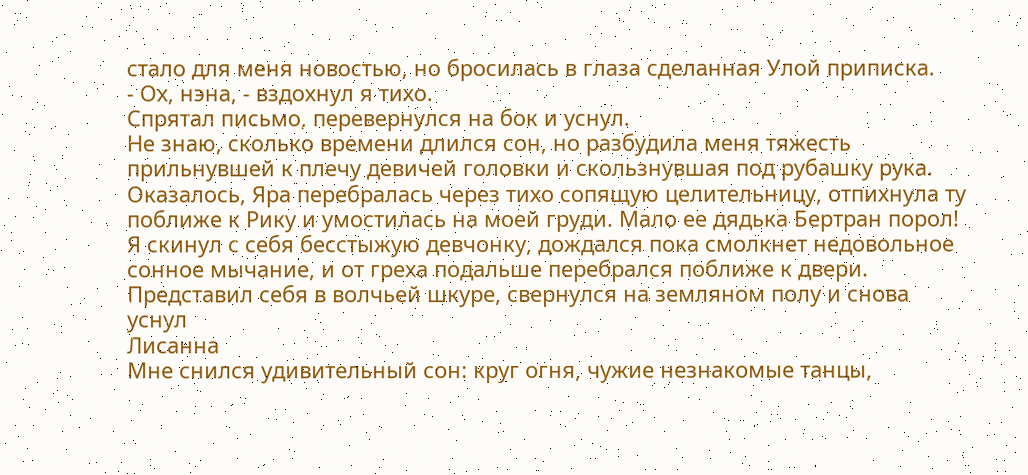стало для меня новостью, но бросилась в глаза сделанная Улой приписка.
- Ох, нэна, - вздохнул я тихо.
Спрятал письмо, перевернулся на бок и уснул.
Не знаю, сколько времени длился сон, но разбудила меня тяжесть прильнувшей к плечу девичей головки и скользнувшая под рубашку рука.
Оказалось, Яра перебралась через тихо сопящую целительницу, отпихнула ту поближе к Рику и умостилась на моей груди. Мало ее дядька Бертран порол!
Я скинул с себя бесстыжую девчонку, дождался пока смолкнет недовольное сонное мычание, и от греха подальше перебрался поближе к двери. Представил себя в волчьей шкуре, свернулся на земляном полу и снова уснул
Лисанна
Мне снился удивительный сон: круг огня, чужие незнакомые танцы,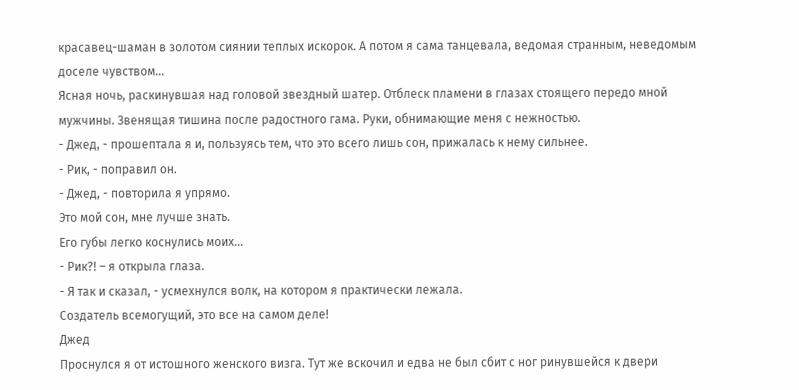красавец-шаман в золотом сиянии теплых искорок. А потом я сама танцевала, ведомая странным, неведомым доселе чувством…
Ясная ночь, раскинувшая над головой звездный шатер. Отблеск пламени в глазах стоящего передо мной мужчины. Звенящая тишина после радостного гама. Руки, обнимающие меня с нежностью.
- Джед, - прошептала я и, пользуясь тем, что это всего лишь сон, прижалась к нему сильнее.
- Рик, - поправил он.
- Джед, - повторила я упрямо.
Это мой сон, мне лучше знать.
Его губы легко коснулись моих…
- Рик?! – я открыла глаза.
- Я так и сказал, - усмехнулся волк, на котором я практически лежала.
Создатель всемогущий, это все на самом деле!
Джед
Проснулся я от истошного женского визга. Тут же вскочил и едва не был сбит с ног ринувшейся к двери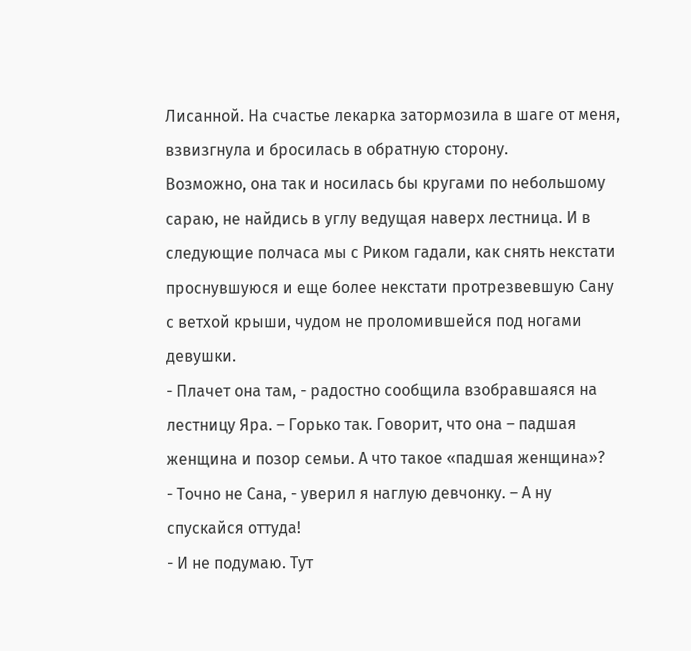Лисанной. На счастье лекарка затормозила в шаге от меня, взвизгнула и бросилась в обратную сторону.
Возможно, она так и носилась бы кругами по небольшому сараю, не найдись в углу ведущая наверх лестница. И в следующие полчаса мы с Риком гадали, как снять некстати проснувшуюся и еще более некстати протрезвевшую Сану с ветхой крыши, чудом не проломившейся под ногами девушки.
- Плачет она там, - радостно сообщила взобравшаяся на лестницу Яра. – Горько так. Говорит, что она – падшая женщина и позор семьи. А что такое «падшая женщина»?
- Точно не Сана, - уверил я наглую девчонку. – А ну спускайся оттуда!
- И не подумаю. Тут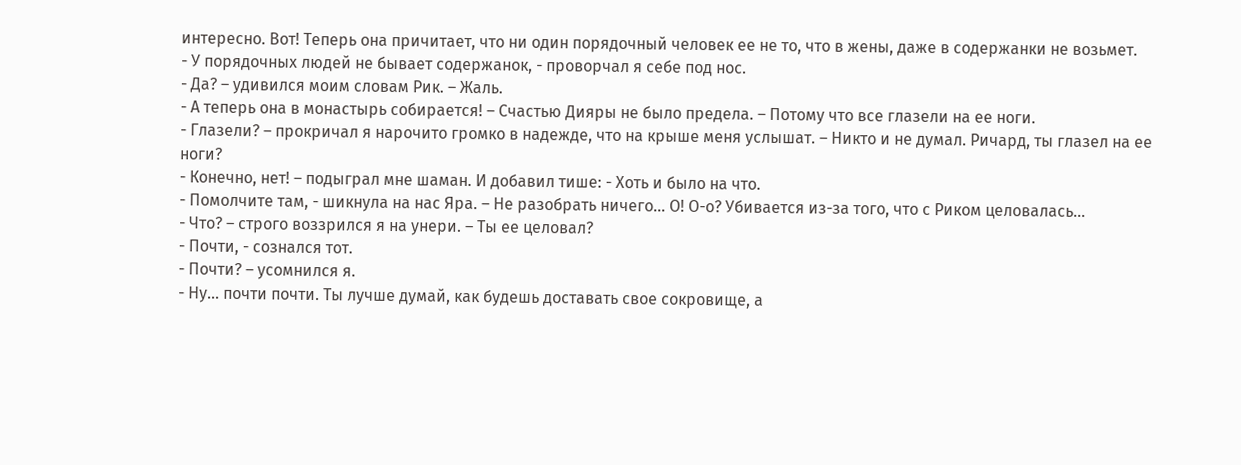интересно. Вот! Теперь она причитает, что ни один порядочный человек ее не то, что в жены, даже в содержанки не возьмет.
- У порядочных людей не бывает содержанок, - проворчал я себе под нос.
- Да? – удивился моим словам Рик. – Жаль.
- А теперь она в монастырь собирается! – Счастью Дияры не было предела. – Потому что все глазели на ее ноги.
- Глазели? – прокричал я нарочито громко в надежде, что на крыше меня услышат. – Никто и не думал. Ричард, ты глазел на ее ноги?
- Конечно, нет! – подыграл мне шаман. И добавил тише: - Хоть и было на что.
- Помолчите там, - шикнула на нас Яра. – Не разобрать ничего… О! О-о? Убивается из-за того, что с Риком целовалась…
- Что? – строго воззрился я на унери. – Ты ее целовал?
- Почти, - сознался тот.
- Почти? – усомнился я.
- Ну… почти почти. Ты лучше думай, как будешь доставать свое сокровище, а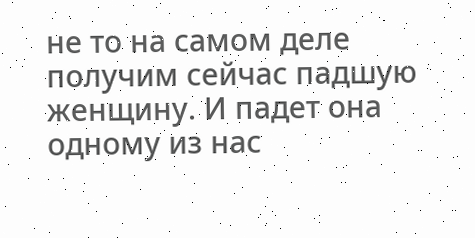не то на самом деле получим сейчас падшую женщину. И падет она одному из нас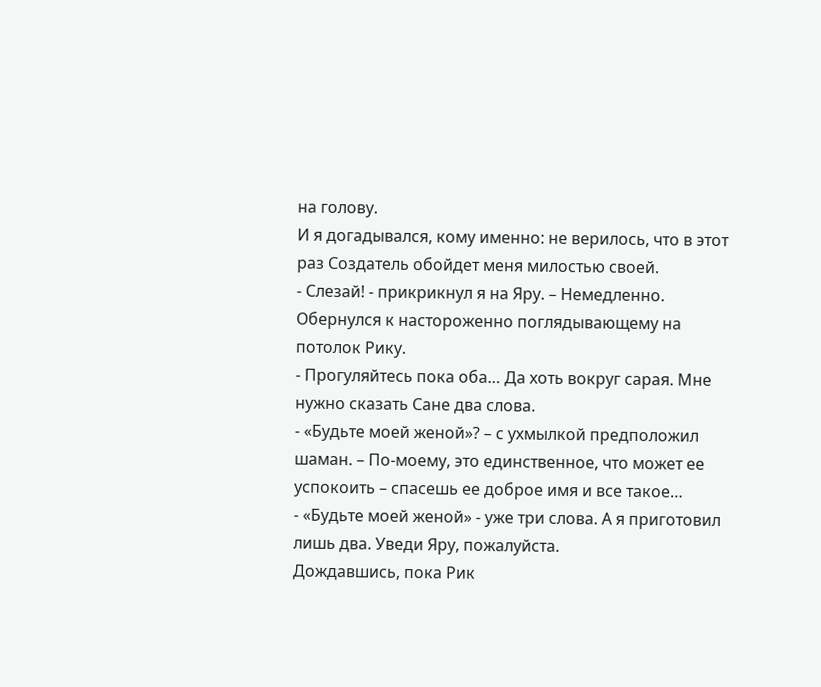на голову.
И я догадывался, кому именно: не верилось, что в этот раз Создатель обойдет меня милостью своей.
- Слезай! - прикрикнул я на Яру. – Немедленно.
Обернулся к настороженно поглядывающему на потолок Рику.
- Прогуляйтесь пока оба… Да хоть вокруг сарая. Мне нужно сказать Сане два слова.
- «Будьте моей женой»? – с ухмылкой предположил шаман. – По-моему, это единственное, что может ее успокоить – спасешь ее доброе имя и все такое…
- «Будьте моей женой» - уже три слова. А я приготовил лишь два. Уведи Яру, пожалуйста.
Дождавшись, пока Рик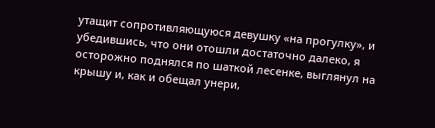утащит сопротивляющуюся девушку «на прогулку», и убедившись, что они отошли достаточно далеко, я осторожно поднялся по шаткой лесенке, выглянул на крышу и, как и обещал унери,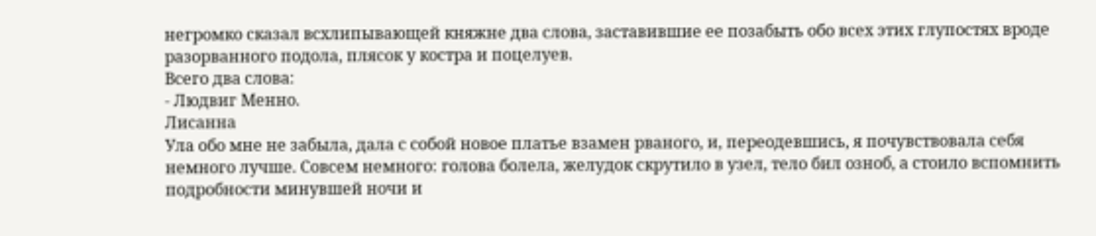негромко сказал всхлипывающей княжне два слова, заставившие ее позабыть обо всех этих глупостях вроде разорванного подола, плясок у костра и поцелуев.
Всего два слова:
- Людвиг Менно.
Лисанна
Ула обо мне не забыла, дала с собой новое платье взамен рваного, и, переодевшись, я почувствовала себя немного лучше. Совсем немного: голова болела, желудок скрутило в узел, тело бил озноб, а стоило вспомнить подробности минувшей ночи и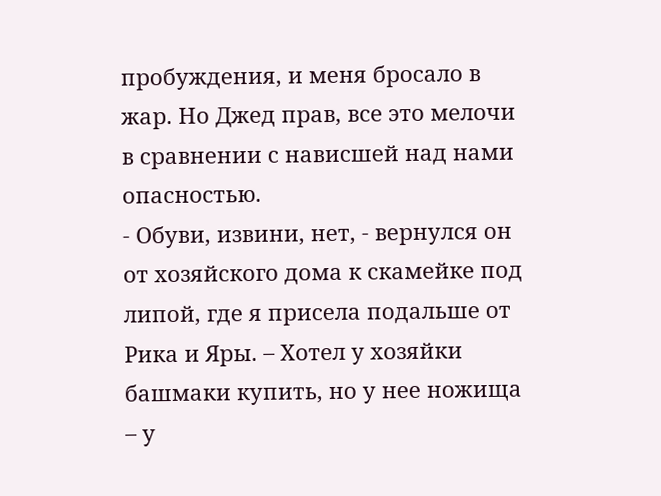пробуждения, и меня бросало в жар. Но Джед прав, все это мелочи в сравнении с нависшей над нами опасностью.
- Обуви, извини, нет, - вернулся он от хозяйского дома к скамейке под липой, где я присела подальше от Рика и Яры. – Хотел у хозяйки башмаки купить, но у нее ножища – у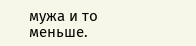мужа и то меньше.